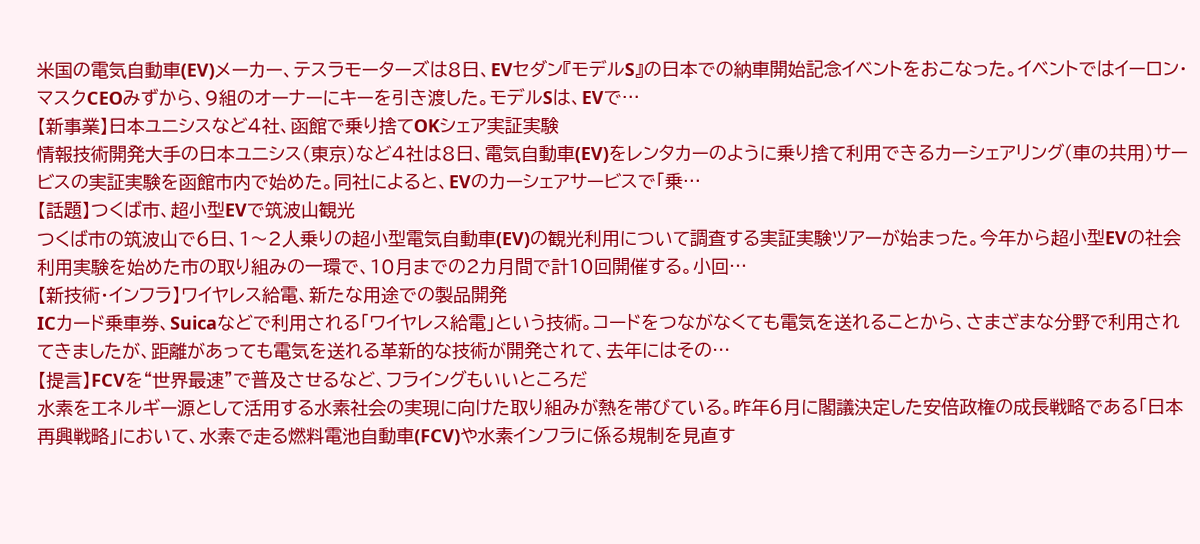米国の電気自動車(EV)メーカー、テスラモーターズは8日、EVセダン『モデルS』の日本での納車開始記念イベントをおこなった。イベントではイーロン・マスクCEOみずから、9組のオーナーにキーを引き渡した。モデルSは、EVで…
【新事業】日本ユニシスなど4社、函館で乗り捨てOKシェア実証実験
情報技術開発大手の日本ユニシス(東京)など4社は8日、電気自動車(EV)をレンタカーのように乗り捨て利用できるカーシェアリング(車の共用)サービスの実証実験を函館市内で始めた。同社によると、EVのカーシェアサービスで「乗…
【話題】つくば市、超小型EVで筑波山観光
つくば市の筑波山で6日、1〜2人乗りの超小型電気自動車(EV)の観光利用について調査する実証実験ツアーが始まった。今年から超小型EVの社会利用実験を始めた市の取り組みの一環で、10月までの2カ月間で計10回開催する。小回…
【新技術・インフラ】ワイヤレス給電、新たな用途での製品開発
ICカード乗車券、Suicaなどで利用される「ワイヤレス給電」という技術。コードをつながなくても電気を送れることから、さまざまな分野で利用されてきましたが、距離があっても電気を送れる革新的な技術が開発されて、去年にはその…
【提言】FCVを“世界最速”で普及させるなど、フライングもいいところだ
水素をエネルギー源として活用する水素社会の実現に向けた取り組みが熱を帯びている。昨年6月に閣議決定した安倍政権の成長戦略である「日本再興戦略」において、水素で走る燃料電池自動車(FCV)や水素インフラに係る規制を見直す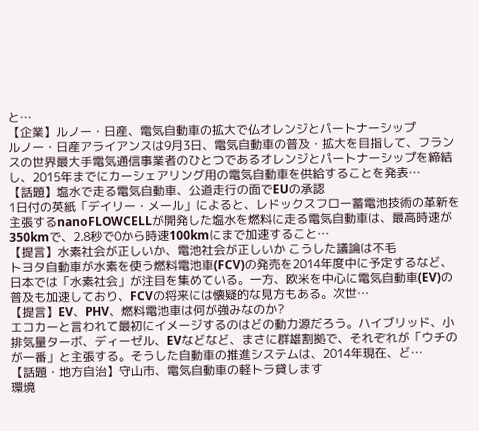と…
【企業】ルノー・日産、電気自動車の拡大で仏オレンジとパートナーシップ
ルノー・日産アライアンスは9月3日、電気自動車の普及・拡大を目指して、フランスの世界最大手電気通信事業者のひとつであるオレンジとパートナーシップを締結し、2015年までにカーシェアリング用の電気自動車を供給することを発表…
【話題】塩水で走る電気自動車、公道走行の面でEUの承認
1日付の英紙「デイリー・メール」によると、レドックスフロー蓄電池技術の革新を主張するnanoFLOWCELLが開発した塩水を燃料に走る電気自動車は、最高時速が350kmで、2.8秒で0から時速100kmにまで加速すること…
【提言】水素社会が正しいか、電池社会が正しいか こうした議論は不毛
トヨタ自動車が水素を使う燃料電池車(FCV)の発売を2014年度中に予定するなど、日本では「水素社会」が注目を集めている。一方、欧米を中心に電気自動車(EV)の普及も加速しており、FCVの将来には懐疑的な見方もある。次世…
【提言】EV、PHV、燃料電池車は何が強みなのか?
エコカーと言われて最初にイメージするのはどの動力源だろう。ハイブリッド、小排気量ターボ、ディーゼル、EVなどなど、まさに群雄割拠で、それぞれが「ウチのが一番」と主張する。そうした自動車の推進システムは、2014年現在、ど…
【話題・地方自治】守山市、電気自動車の軽トラ貸します
環境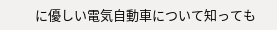に優しい電気自動車について知っても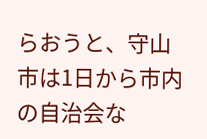らおうと、守山市は1日から市内の自治会な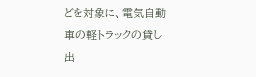どを対象に、電気自動車の軽トラックの貸し出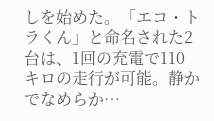しを始めた。「エコ・トラくん」と命名された2台は、1回の充電で110キロの走行が可能。静かでなめらか…